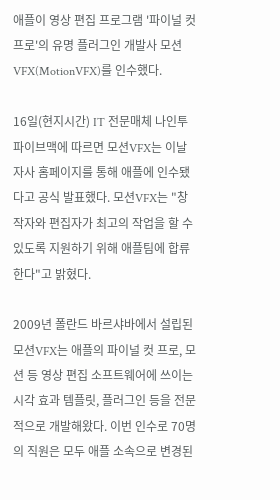애플이 영상 편집 프로그램 '파이널 컷 프로'의 유명 플러그인 개발사 모션VFX(MotionVFX)를 인수했다.

16일(현지시간) IT 전문매체 나인투파이브맥에 따르면 모션VFX는 이날 자사 홈페이지를 통해 애플에 인수됐다고 공식 발표했다. 모션VFX는 "창작자와 편집자가 최고의 작업을 할 수 있도록 지원하기 위해 애플팀에 합류한다"고 밝혔다.

2009년 폴란드 바르샤바에서 설립된 모션VFX는 애플의 파이널 컷 프로, 모션 등 영상 편집 소프트웨어에 쓰이는 시각 효과 템플릿, 플러그인 등을 전문적으로 개발해왔다. 이번 인수로 70명의 직원은 모두 애플 소속으로 변경된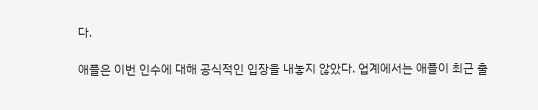다.

애플은 이번 인수에 대해 공식적인 입장을 내놓지 않았다. 업계에서는 애플이 최근 출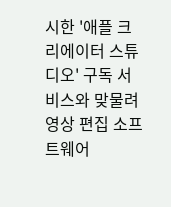시한 '애플 크리에이터 스튜디오' 구독 서비스와 맞물려 영상 편집 소프트웨어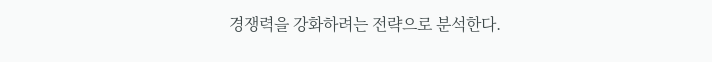경쟁력을 강화하려는 전략으로 분석한다.